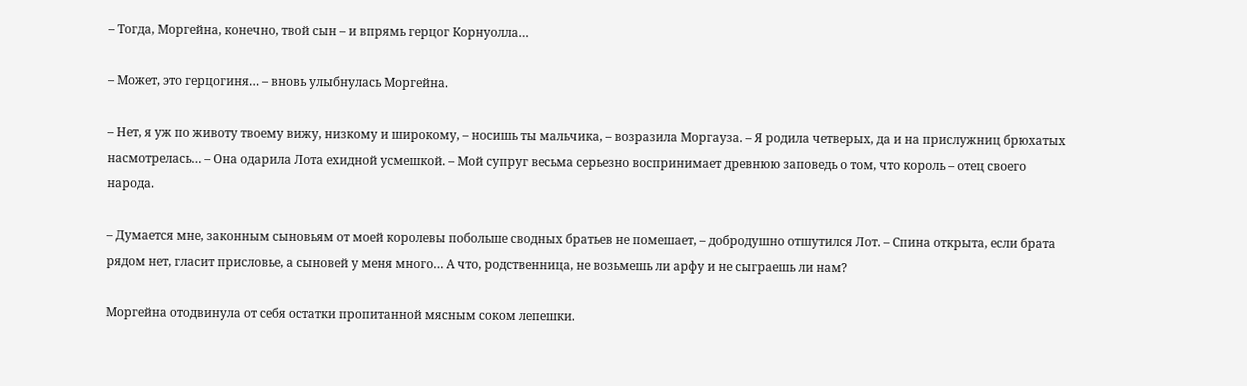– Тогда, Моргейна, конечно, твой сын – и впрямь герцог Корнуолла…

– Может, это герцогиня… – вновь улыбнулась Моргейна.

– Нет, я уж по животу твоему вижу, низкому и широкому, – носишь ты мальчика, – возразила Моргауза. – Я родила четверых, да и на прислужниц брюхатых насмотрелась… – Она одарила Лота ехидной усмешкой. – Мой супруг весьма серьезно воспринимает древнюю заповедь о том, что король – отец своего народа.

– Думается мне, законным сыновьям от моей королевы побольше сводных братьев не помешает, – добродушно отшутился Лот. – Спина открыта, если брата рядом нет, гласит присловье, а сыновей у меня много… А что, родственница, не возьмешь ли арфу и не сыграешь ли нам?

Моргейна отодвинула от себя остатки пропитанной мясным соком лепешки.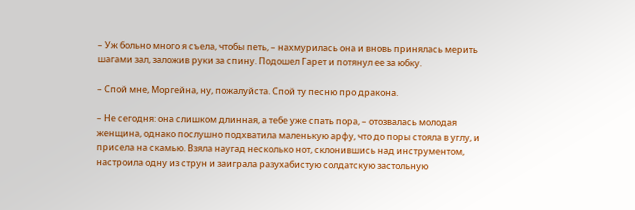– Уж больно много я съела, чтобы петь, – нахмурилась она и вновь принялась мерить шагами зал, заложив руки за спину. Подошел Гарет и потянул ее за юбку.

– Спой мне, Моргейна, ну, пожалуйста. Спой ту песню про дракона.

– Не сегодня: она слишком длинная, а тебе уже спать пора, – отозвалась молодая женщина, однако послушно подхватила маленькую арфу, что до поры стояла в углу, и присела на скамью. Взяла наугад несколько нот, склонившись над инструментом, настроила одну из струн и заиграла разухабистую солдатскую застольную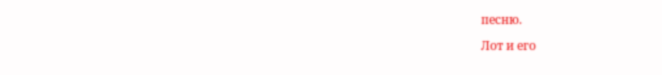песню.

Лот и его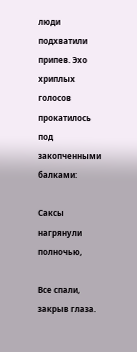люди подхватили припев. Эхо хриплых голосов прокатилось под закопченными балками:

Саксы нагрянули полночью,

Все спали, закрыв глаза.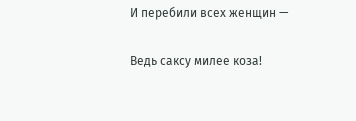И перебили всех женщин —

Ведь саксу милее коза!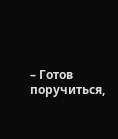– Готов поручиться,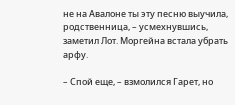не на Авалоне ты эту песню выучила, родственница, – усмехнувшись, заметил Лот. Моргейна встала убрать арфу.

– Спой еще, – взмолился Гарет, но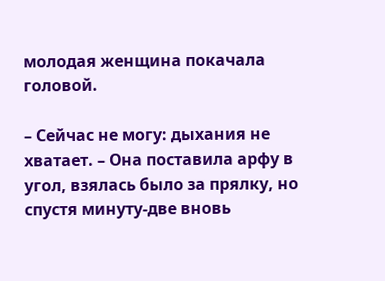молодая женщина покачала головой.

– Сейчас не могу: дыхания не хватает. – Она поставила арфу в угол, взялась было за прялку, но спустя минуту-две вновь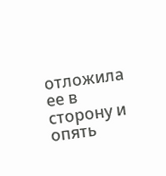отложила ее в сторону и опять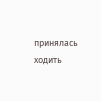принялась ходить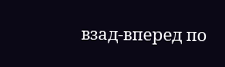взад-вперед по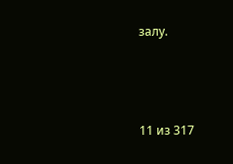залу.



11 из 317